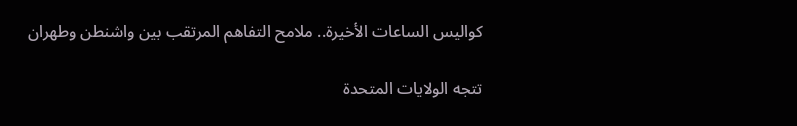كواليس الساعات الأخيرة.. ملامح التفاهم المرتقب بين واشنطن وطهران

تتجه الولايات المتحدة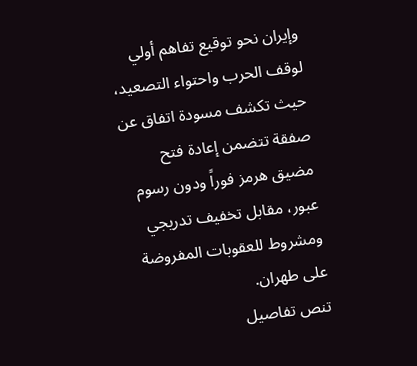وإيران نحو توقيع تفاهم أولي لوقف الحرب واحتواء التصعيد، حيث تكشف مسودة اتفاق عن صفقة تتضمن إعادة فتح مضيق هرمز فوراً ودون رسوم عبور، مقابل تخفيف تدريجي ومشروط للعقوبات المفروضة على طهران.
تنص تفاصيل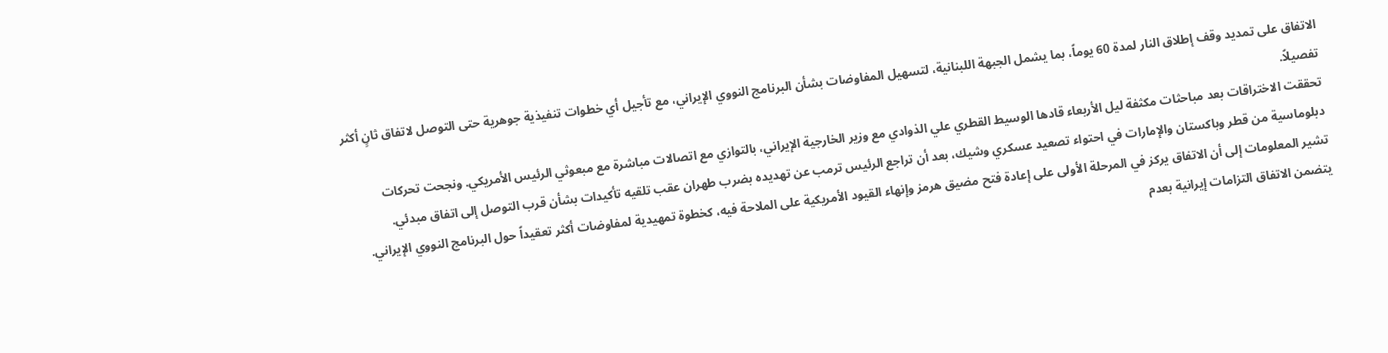الاتفاق على تمديد وقف إطلاق النار لمدة 60 يوماً، بما يشمل الجبهة اللبنانية، لتسهيل المفاوضات بشأن البرنامج النووي الإيراني، مع تأجيل أي خطوات تنفيذية جوهرية حتى التوصل لاتفاق ثانٍ أكثر تفصيلاً.
تحققت الاختراقات بعد مباحثات مكثفة ليل الأربعاء قادها الوسيط القطري علي الذوادي مع وزير الخارجية الإيراني، بالتوازي مع اتصالات مباشرة مع مبعوثي الرئيس الأمريكي. ونجحت تحركات دبلوماسية من قطر وباكستان والإمارات في احتواء تصعيد عسكري وشيك، بعد أن تراجع الرئيس ترمب عن تهديده بضرب طهران عقب تلقيه تأكيدات بشأن قرب التوصل إلى اتفاق مبدئي.
تشير المعلومات إلى أن الاتفاق يركز في المرحلة الأولى على إعادة فتح مضيق هرمز وإنهاء القيود الأمريكية على الملاحة فيه، كخطوة تمهيدية لمفاوضات أكثر تعقيداً حول البرنامج النووي الإيراني. يتضمن الاتفاق التزامات إيرانية بعدم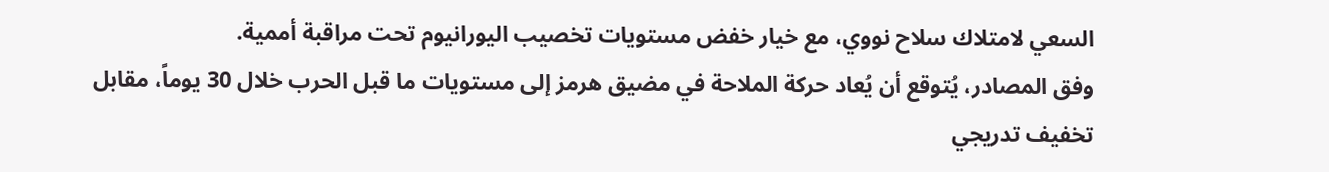السعي لامتلاك سلاح نووي، مع خيار خفض مستويات تخصيب اليورانيوم تحت مراقبة أممية.
وفق المصادر، يُتوقع أن يُعاد حركة الملاحة في مضيق هرمز إلى مستويات ما قبل الحرب خلال 30 يوماً، مقابل تخفيف تدريجي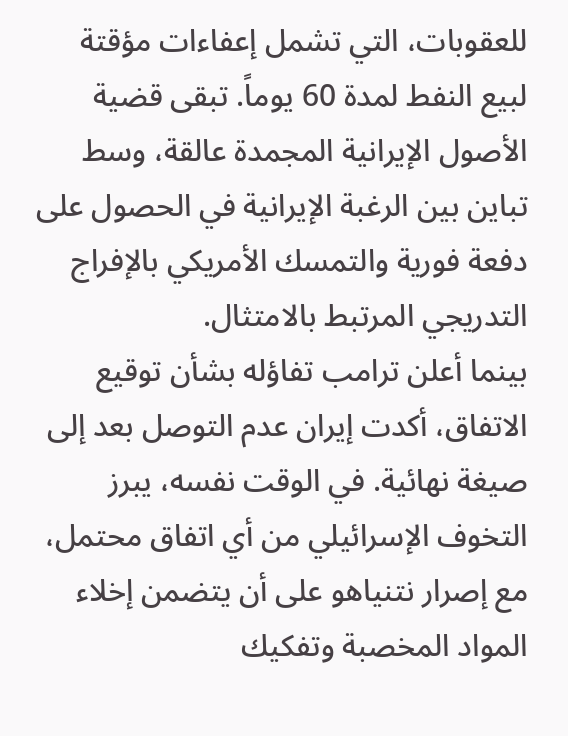للعقوبات، التي تشمل إعفاءات مؤقتة لبيع النفط لمدة 60 يوماً. تبقى قضية الأصول الإيرانية المجمدة عالقة، وسط تباين بين الرغبة الإيرانية في الحصول على دفعة فورية والتمسك الأمريكي بالإفراج التدريجي المرتبط بالامتثال.
بينما أعلن ترامب تفاؤله بشأن توقيع الاتفاق، أكدت إيران عدم التوصل بعد إلى صيغة نهائية. في الوقت نفسه، يبرز التخوف الإسرائيلي من أي اتفاق محتمل، مع إصرار نتنياهو على أن يتضمن إخلاء المواد المخصبة وتفكيك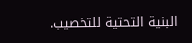البنية التحتية للتخصيب.